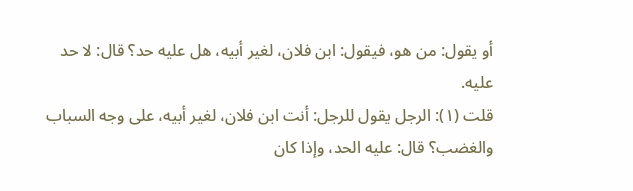أو يقول: من هو، فيقول: ابن فلان، لغير أبيه، هل عليه حد؟ قال: لا حد عليه.
قلت (١): الرجل يقول للرجل: أنت ابن فلان، لغير أبيه، على وجه السباب والغضب؟ قال: عليه الحد، وإذا كان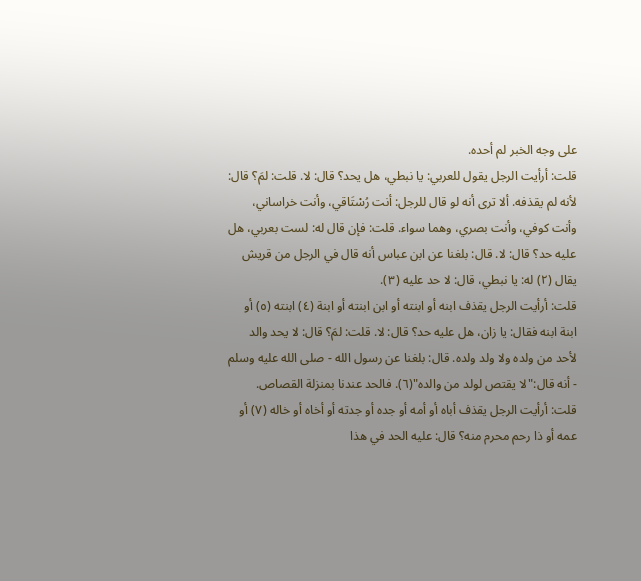على وجه الخبر لم أحده.
قلت: أرأيت الرجل يقول للعربي: يا نبطي، هل يحد؟ قال: لا. قلت: لمَ؟ قال: لأنه لم يقذفه. ألا ترى أنه لو قال للرجل: أنت رُسْتَاقي، وأنت خراساني، وأنت كوفي، وأنت بصري، وهما سواء. قلت: فإن قال له: لست بعربي، هل عليه حد؟ قال: لا. قال: بلغنا عن ابن عباس أنه قال في الرجل من قريش يقال (٢) له: يا نبطي، قال: لا حد عليه (٣).
قلت: أرأيت الرجل يقذف ابنه أو ابنته أو ابن ابنته أو ابنة (٤) ابنته (٥) أو ابنة ابنه فقال: يا زان، هل عليه حد؟ قال: لا. قلت: لمَ؟ قال: لا يحد والد لأحد من ولده ولا ولد ولده. قال: بلغنا عن رسول الله - صلى الله عليه وسلم - أنه قال:"لا يقتص لولد من والده"(٦). فالحد عندنا بمنزلة القصاص.
قلت: أرأيت الرجل يقذف أباه أو أمه أو جده أو جدته أو أخاه أو خاله (٧) أو عمه أو ذا رحم محرم منه؟ قال: عليه الحد في هذا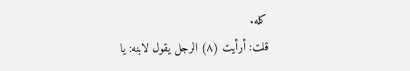كله.
قلت: أرأيت (٨) الرجل يقول لابنه: يا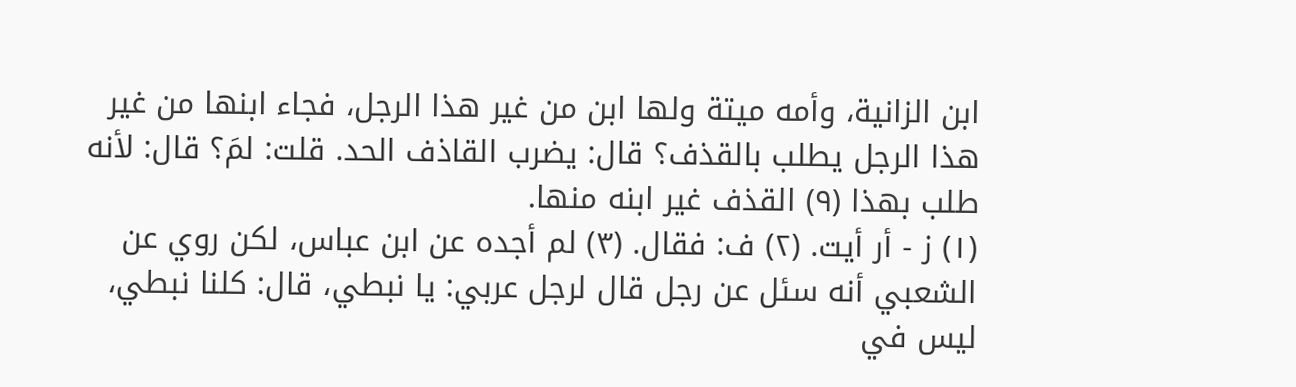ابن الزانية، وأمه ميتة ولها ابن من غير هذا الرجل، فجاء ابنها من غير هذا الرجل يطلب بالقذف؟ قال: يضرب القاذف الحد. قلت: لمَ؟ قال: لأنه طلب بهذا (٩) القذف غير ابنه منها.
(١) ز - أر أيت. (٢) ف: فقال. (٣) لم أجده عن ابن عباس، لكن روي عن الشعبي أنه سئل عن رجل قال لرجل عربي: يا نبطي، قال: كلنا نبطي، ليس في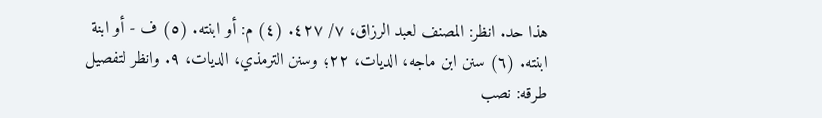هذا حد. انظر: المصنف لعبد الرزاق، ٧/ ٤٢٧. (٤) م: أو ابنته. (٥) ف - أو ابنة ابنته. (٦) سنن ابن ماجه، الديات، ٢٢؛ وسنن الترمذي، الديات، ٩. وانظر لتفصيل طرقه: نصب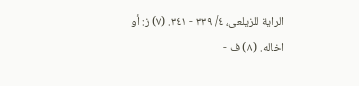الراية للزيلعى، ٤/ ٣٣٩ - ٣٤١. (٧) ز: أو اخاله. (٨) ف -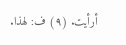أرأيت. (٩) ف: لهذا.